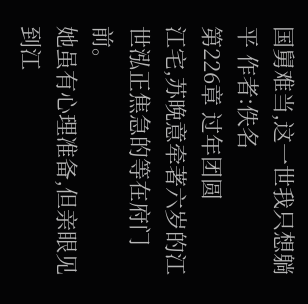国舅难当,这一世我只想躺平 作者:佚名
第226章 过年团圆
江宅,苏晚意牵著六岁的江世泓正焦急的等在府门前。
她虽有心理准备,但亲眼见到江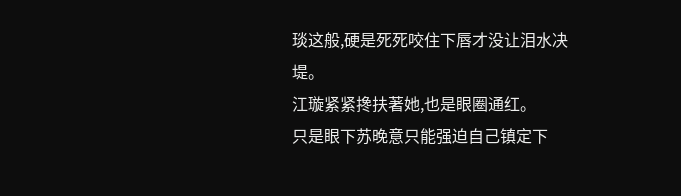琰这般,硬是死死咬住下唇才没让泪水决堤。
江璇紧紧搀扶著她,也是眼圈通红。
只是眼下苏晚意只能强迫自己镇定下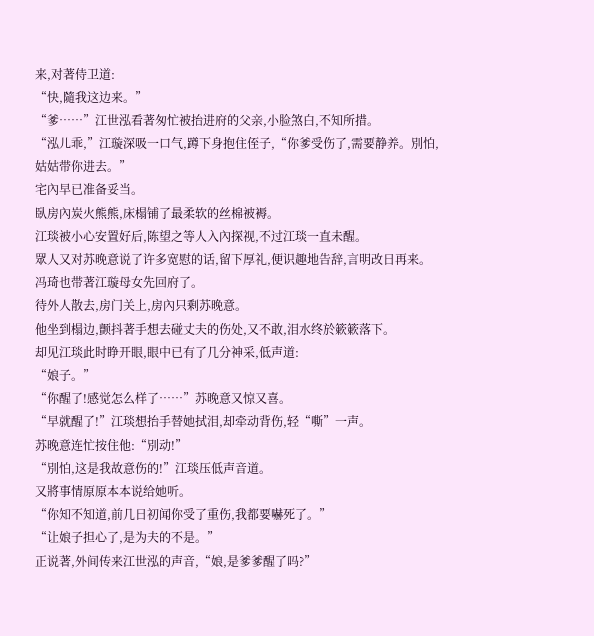来,对著侍卫道:
“快,隨我这边来。”
“爹……”江世泓看著匆忙被抬进府的父亲,小脸煞白,不知所措。
“泓儿乖,”江璇深吸一口气,蹲下身抱住侄子,“你爹受伤了,需要静养。別怕,姑姑带你进去。”
宅內早已准备妥当。
臥房內炭火熊熊,床榻铺了最柔软的丝棉被褥。
江琰被小心安置好后,陈望之等人入內探视,不过江琰一直未醒。
眾人又对苏晚意说了许多宽慰的话,留下厚礼,便识趣地告辞,言明改日再来。
冯琦也带著江璇母女先回府了。
待外人散去,房门关上,房內只剩苏晚意。
他坐到榻边,颤抖著手想去碰丈夫的伤处,又不敢,泪水终於簌簌落下。
却见江琰此时睁开眼,眼中已有了几分神采,低声道:
“娘子。”
“你醒了!感觉怎么样了……”苏晚意又惊又喜。
“早就醒了!”江琰想抬手替她拭泪,却牵动背伤,轻“嘶”一声。
苏晚意连忙按住他:“別动!”
“別怕,这是我故意伤的!”江琰压低声音道。
又將事情原原本本说给她听。
“你知不知道,前几日初闻你受了重伤,我都要嚇死了。”
“让娘子担心了,是为夫的不是。”
正说著,外间传来江世泓的声音,“娘,是爹爹醒了吗?”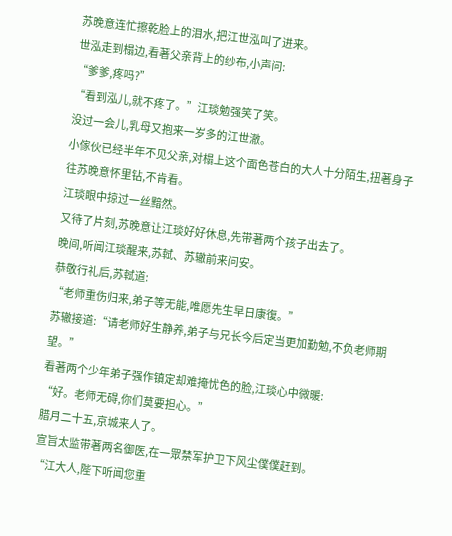苏晚意连忙擦乾脸上的泪水,把江世泓叫了进来。
世泓走到榻边,看著父亲背上的纱布,小声问:
“爹爹,疼吗?”
“看到泓儿,就不疼了。”江琰勉强笑了笑。
没过一会儿,乳母又抱来一岁多的江世澈。
小傢伙已经半年不见父亲,对榻上这个面色苍白的大人十分陌生,扭著身子往苏晚意怀里钻,不肯看。
江琰眼中掠过一丝黯然。
又待了片刻,苏晚意让江琰好好休息,先带著两个孩子出去了。
晚间,听闻江琰醒来,苏軾、苏辙前来问安。
恭敬行礼后,苏軾道:
“老师重伤归来,弟子等无能,唯愿先生早日康復。”
苏辙接道:“请老师好生静养,弟子与兄长今后定当更加勤勉,不负老师期望。”
看著两个少年弟子强作镇定却难掩忧色的脸,江琰心中微暖:
“好。老师无碍,你们莫要担心。”
腊月二十五,京城来人了。
宣旨太监带著两名御医,在一眾禁军护卫下风尘僕僕赶到。
“江大人,陛下听闻您重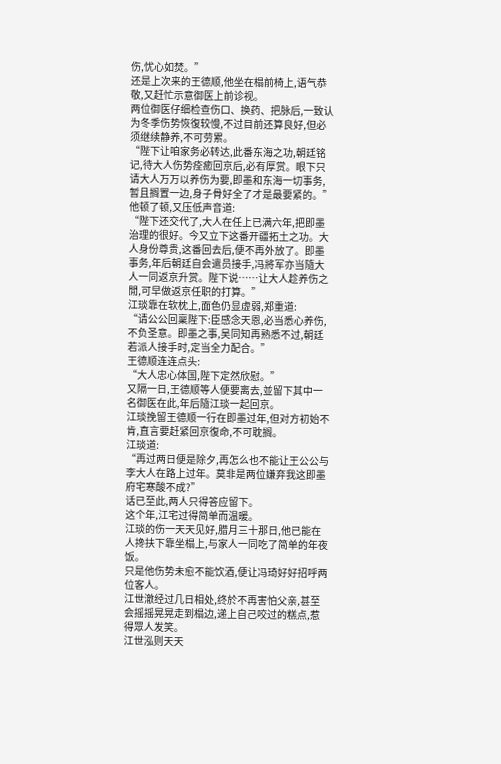伤,忧心如焚。”
还是上次来的王德顺,他坐在榻前椅上,语气恭敬,又赶忙示意御医上前诊视。
两位御医仔细检查伤口、换药、把脉后,一致认为冬季伤势恢復较慢,不过目前还算良好,但必须继续静养,不可劳累。
“陛下让咱家务必转达,此番东海之功,朝廷铭记,待大人伤势痊癒回京后,必有厚赏。眼下只请大人万万以养伤为要,即墨和东海一切事务,暂且搁置一边,身子骨好全了才是最要紧的。”
他顿了顿,又压低声音道:
“陛下还交代了,大人在任上已满六年,把即墨治理的很好。今又立下这番开疆拓土之功。大人身份尊贵,这番回去后,便不再外放了。即墨事务,年后朝廷自会遣员接手,冯將军亦当隨大人一同返京升赏。陛下说……让大人趁养伤之閒,可早做返京任职的打算。”
江琰靠在软枕上,面色仍显虚弱,郑重道:
“请公公回稟陛下:臣感念天恩,必当悉心养伤,不负圣意。即墨之事,吴同知再熟悉不过,朝廷若派人接手时,定当全力配合。”
王德顺连连点头:
“大人忠心体国,陛下定然欣慰。”
又隔一日,王德顺等人便要离去,並留下其中一名御医在此,年后隨江琰一起回京。
江琰挽留王德顺一行在即墨过年,但对方初始不肯,直言要赶紧回京復命,不可耽搁。
江琰道:
“再过两日便是除夕,再怎么也不能让王公公与李大人在路上过年。莫非是两位嫌弃我这即墨府宅寒酸不成?”
话已至此,两人只得答应留下。
这个年,江宅过得简单而温暖。
江琰的伤一天天见好,腊月三十那日,他已能在人搀扶下靠坐榻上,与家人一同吃了简单的年夜饭。
只是他伤势未愈不能饮酒,便让冯琦好好招呼两位客人。
江世澈经过几日相处,终於不再害怕父亲,甚至会摇摇晃晃走到榻边,递上自己咬过的糕点,惹得眾人发笑。
江世泓则天天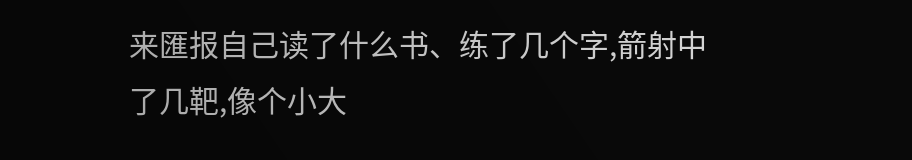来匯报自己读了什么书、练了几个字,箭射中了几靶,像个小大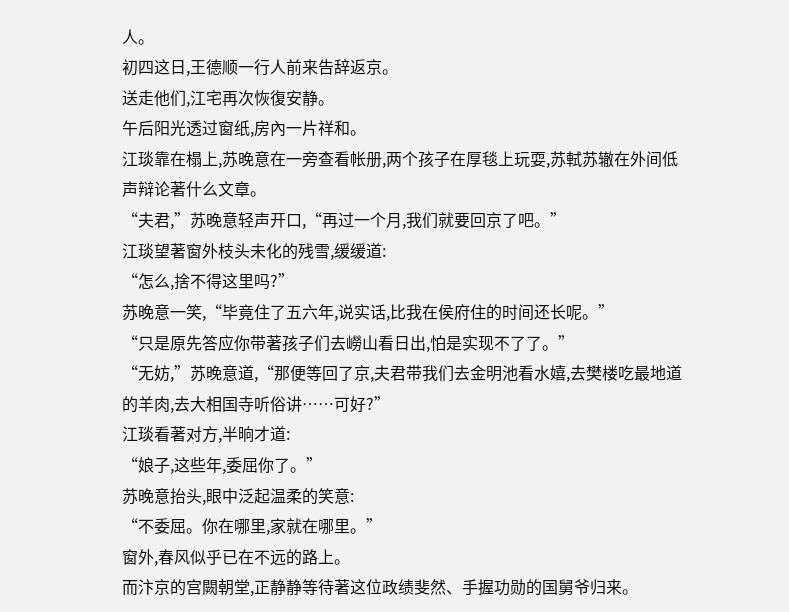人。
初四这日,王德顺一行人前来告辞返京。
送走他们,江宅再次恢復安静。
午后阳光透过窗纸,房內一片祥和。
江琰靠在榻上,苏晚意在一旁查看帐册,两个孩子在厚毯上玩耍,苏軾苏辙在外间低声辩论著什么文章。
“夫君,”苏晚意轻声开口,“再过一个月,我们就要回京了吧。”
江琰望著窗外枝头未化的残雪,缓缓道:
“怎么,捨不得这里吗?”
苏晚意一笑,“毕竟住了五六年,说实话,比我在侯府住的时间还长呢。”
“只是原先答应你带著孩子们去嶗山看日出,怕是实现不了了。”
“无妨,”苏晚意道,“那便等回了京,夫君带我们去金明池看水嬉,去樊楼吃最地道的羊肉,去大相国寺听俗讲……可好?”
江琰看著对方,半晌才道:
“娘子,这些年,委屈你了。”
苏晚意抬头,眼中泛起温柔的笑意:
“不委屈。你在哪里,家就在哪里。”
窗外,春风似乎已在不远的路上。
而汴京的宫闕朝堂,正静静等待著这位政绩斐然、手握功勋的国舅爷归来。